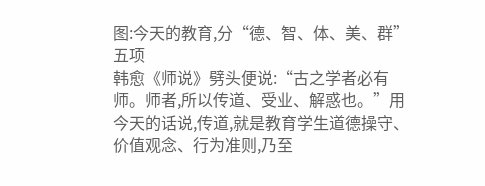图:今天的教育,分“德、智、体、美、群”五项
韩愈《师说》劈头便说:“古之学者必有师。师者,所以传道、受业、解惑也。”用今天的话说,传道,就是教育学生道德操守、价值观念、行为准则,乃至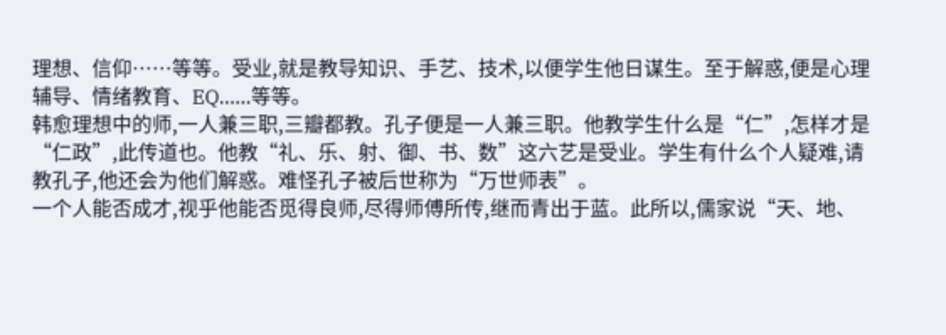理想、信仰……等等。受业,就是教导知识、手艺、技术,以便学生他日谋生。至于解惑,便是心理辅导、情绪教育、EQ……等等。
韩愈理想中的师,一人兼三职,三瓣都教。孔子便是一人兼三职。他教学生什么是“仁”,怎样才是“仁政”,此传道也。他教“礼、乐、射、御、书、数”这六艺是受业。学生有什么个人疑难,请教孔子,他还会为他们解惑。难怪孔子被后世称为“万世师表”。
一个人能否成才,视乎他能否觅得良师,尽得师傅所传,继而青出于蓝。此所以,儒家说“天、地、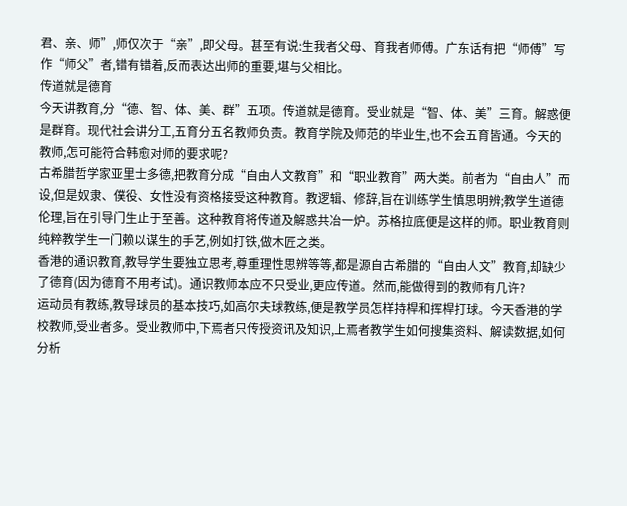君、亲、师”,师仅次于“亲”,即父母。甚至有说:生我者父母、育我者师傅。广东话有把“师傅”写作“师父”者,错有错着,反而表达出师的重要,堪与父相比。
传道就是德育
今天讲教育,分“德、智、体、美、群”五项。传道就是德育。受业就是“智、体、美”三育。解惑便是群育。现代社会讲分工,五育分五名教师负责。教育学院及师范的毕业生,也不会五育皆通。今天的教师,怎可能符合韩愈对师的要求呢?
古希腊哲学家亚里士多德,把教育分成“自由人文教育”和“职业教育”两大类。前者为“自由人”而设,但是奴隶、僕役、女性没有资格接受这种教育。教逻辑、修辞,旨在训练学生慎思明辨;教学生道德伦理,旨在引导门生止于至善。这种教育将传道及解惑共冶一炉。苏格拉底便是这样的师。职业教育则纯粹教学生一门赖以谋生的手艺,例如打铁,做木匠之类。
香港的通识教育,教导学生要独立思考,尊重理性思辨等等,都是源自古希腊的“自由人文”教育,却缺少了德育(因为德育不用考试)。通识教师本应不只受业,更应传道。然而,能做得到的教师有几许?
运动员有教练,教导球员的基本技巧,如高尔夫球教练,便是教学员怎样持桿和挥桿打球。今天香港的学校教师,受业者多。受业教师中,下焉者只传授资讯及知识,上焉者教学生如何搜集资料、解读数据,如何分析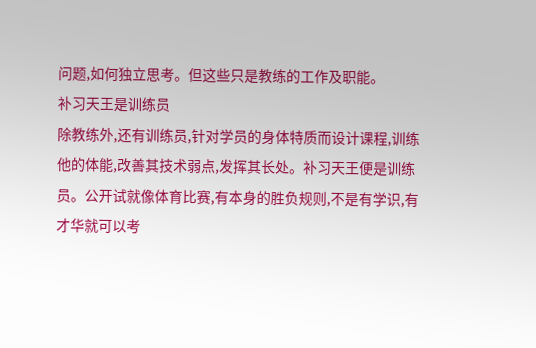问题,如何独立思考。但这些只是教练的工作及职能。
补习天王是训练员
除教练外,还有训练员,针对学员的身体特质而设计课程,训练他的体能,改善其技术弱点,发挥其长处。补习天王便是训练员。公开试就像体育比赛,有本身的胜负规则,不是有学识,有才华就可以考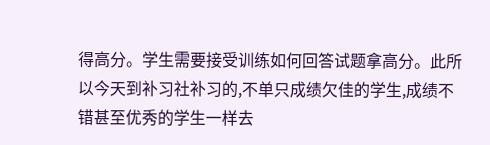得高分。学生需要接受训练如何回答试题拿高分。此所以今天到补习社补习的,不单只成绩欠佳的学生,成绩不错甚至优秀的学生一样去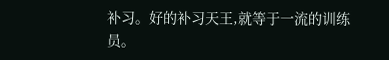补习。好的补习天王,就等于一流的训练员。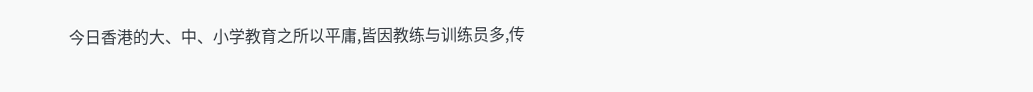今日香港的大、中、小学教育之所以平庸,皆因教练与训练员多,传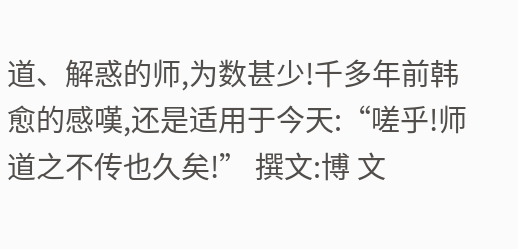道、解惑的师,为数甚少!千多年前韩愈的感嘆,还是适用于今天:“嗟乎!师道之不传也久矣!” 撰文:博 文